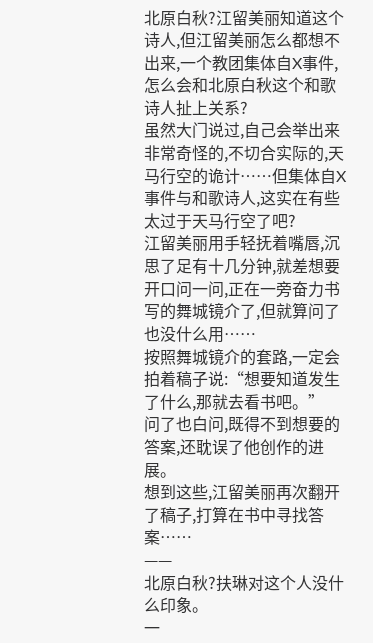北原白秋?江留美丽知道这个诗人,但江留美丽怎么都想不出来,一个教团集体自X事件,怎么会和北原白秋这个和歌诗人扯上关系?
虽然大门说过,自己会举出来非常奇怪的,不切合实际的,天马行空的诡计……但集体自X事件与和歌诗人,这实在有些太过于天马行空了吧?
江留美丽用手轻抚着嘴唇,沉思了足有十几分钟,就差想要开口问一问,正在一旁奋力书写的舞城镜介了,但就算问了也没什么用……
按照舞城镜介的套路,一定会拍着稿子说:“想要知道发生了什么,那就去看书吧。”
问了也白问,既得不到想要的答案,还耽误了他创作的进展。
想到这些,江留美丽再次翻开了稿子,打算在书中寻找答案……
——
北原白秋?扶琳对这个人没什么印象。
一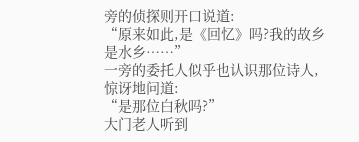旁的侦探则开口说道:
“原来如此,是《回忆》吗?我的故乡是水乡……”
一旁的委托人似乎也认识那位诗人,惊讶地问道:
“是那位白秋吗?”
大门老人听到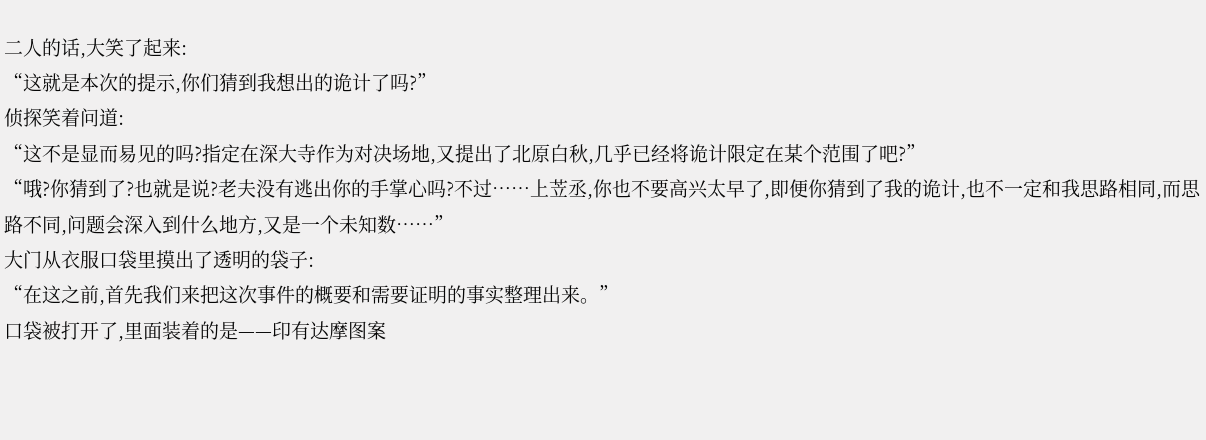二人的话,大笑了起来:
“这就是本次的提示,你们猜到我想出的诡计了吗?”
侦探笑着问道:
“这不是显而易见的吗?指定在深大寺作为对决场地,又提出了北原白秋,几乎已经将诡计限定在某个范围了吧?”
“哦?你猜到了?也就是说?老夫没有逃出你的手掌心吗?不过……上苙丞,你也不要高兴太早了,即便你猜到了我的诡计,也不一定和我思路相同,而思路不同,问题会深入到什么地方,又是一个未知数……”
大门从衣服口袋里摸出了透明的袋子:
“在这之前,首先我们来把这次事件的概要和需要证明的事实整理出来。”
口袋被打开了,里面装着的是——印有达摩图案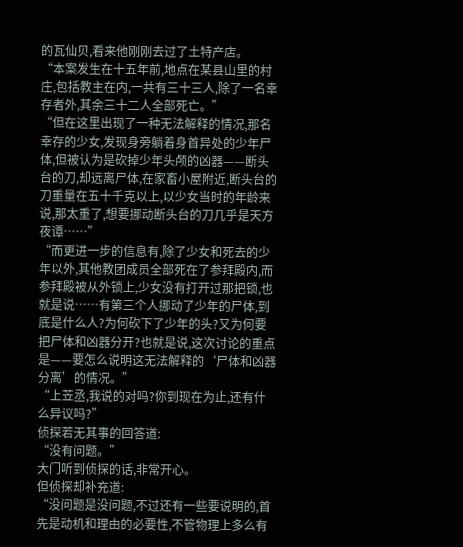的瓦仙贝,看来他刚刚去过了土特产店。
“本案发生在十五年前,地点在某县山里的村庄,包括教主在内,一共有三十三人,除了一名幸存者外,其余三十二人全部死亡。”
“但在这里出现了一种无法解释的情况,那名幸存的少女,发现身旁躺着身首异处的少年尸体,但被认为是砍掉少年头颅的凶器——断头台的刀,却远离尸体,在家畜小屋附近,断头台的刀重量在五十千克以上,以少女当时的年龄来说,那太重了,想要挪动断头台的刀几乎是天方夜谭……”
“而更进一步的信息有,除了少女和死去的少年以外,其他教团成员全部死在了参拜殿内,而参拜殿被从外锁上,少女没有打开过那把锁,也就是说……有第三个人挪动了少年的尸体,到底是什么人?为何砍下了少年的头?又为何要把尸体和凶器分开?也就是说,这次讨论的重点是——要怎么说明这无法解释的‘尸体和凶器分离’的情况。”
“上苙丞,我说的对吗?你到现在为止,还有什么异议吗?”
侦探若无其事的回答道:
“没有问题。”
大门听到侦探的话,非常开心。
但侦探却补充道:
“没问题是没问题,不过还有一些要说明的,首先是动机和理由的必要性,不管物理上多么有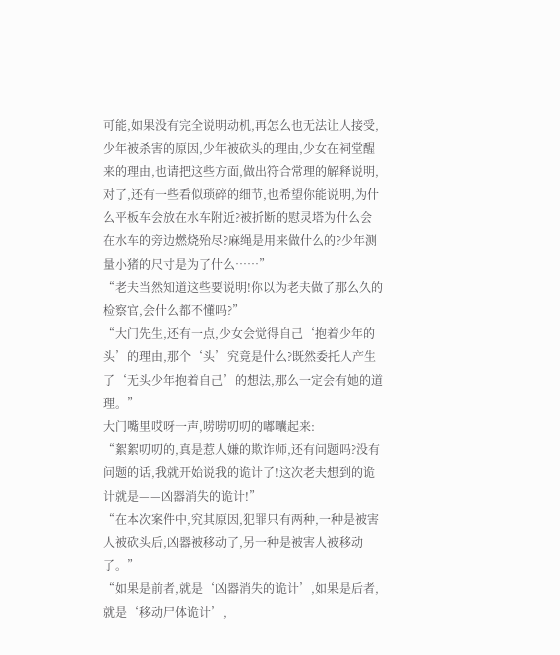可能,如果没有完全说明动机,再怎么也无法让人接受,少年被杀害的原因,少年被砍头的理由,少女在祠堂醒来的理由,也请把这些方面,做出符合常理的解释说明,对了,还有一些看似琐碎的细节,也希望你能说明,为什么平板车会放在水车附近?被折断的慰灵塔为什么会在水车的旁边燃烧殆尽?麻绳是用来做什么的?少年测量小猪的尺寸是为了什么……”
“老夫当然知道这些要说明!你以为老夫做了那么久的检察官,会什么都不懂吗?”
“大门先生,还有一点,少女会觉得自己‘抱着少年的头’的理由,那个‘头’究竟是什么?既然委托人产生了‘无头少年抱着自己’的想法,那么一定会有她的道理。”
大门嘴里哎呀一声,唠唠叨叨的嘟囔起来:
“絮絮叨叨的,真是惹人嫌的欺诈师,还有问题吗?没有问题的话,我就开始说我的诡计了!这次老夫想到的诡计就是——凶器消失的诡计!”
“在本次案件中,究其原因,犯罪只有两种,一种是被害人被砍头后,凶器被移动了,另一种是被害人被移动了。”
“如果是前者,就是‘凶器消失的诡计’,如果是后者,就是‘移动尸体诡计’,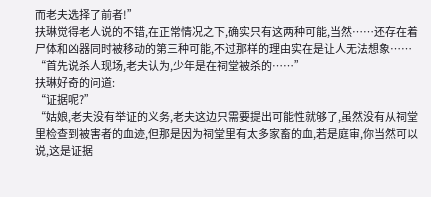而老夫选择了前者!”
扶琳觉得老人说的不错,在正常情况之下,确实只有这两种可能,当然……还存在着尸体和凶器同时被移动的第三种可能,不过那样的理由实在是让人无法想象……
“首先说杀人现场,老夫认为,少年是在祠堂被杀的……”
扶琳好奇的问道:
“证据呢?”
“姑娘,老夫没有举证的义务,老夫这边只需要提出可能性就够了,虽然没有从祠堂里检查到被害者的血迹,但那是因为祠堂里有太多家畜的血,若是庭审,你当然可以说,这是证据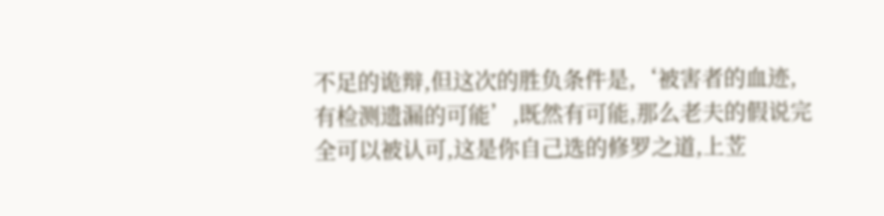不足的诡辩,但这次的胜负条件是,‘被害者的血迹,有检测遗漏的可能’,既然有可能,那么老夫的假说完全可以被认可,这是你自己选的修罗之道,上苙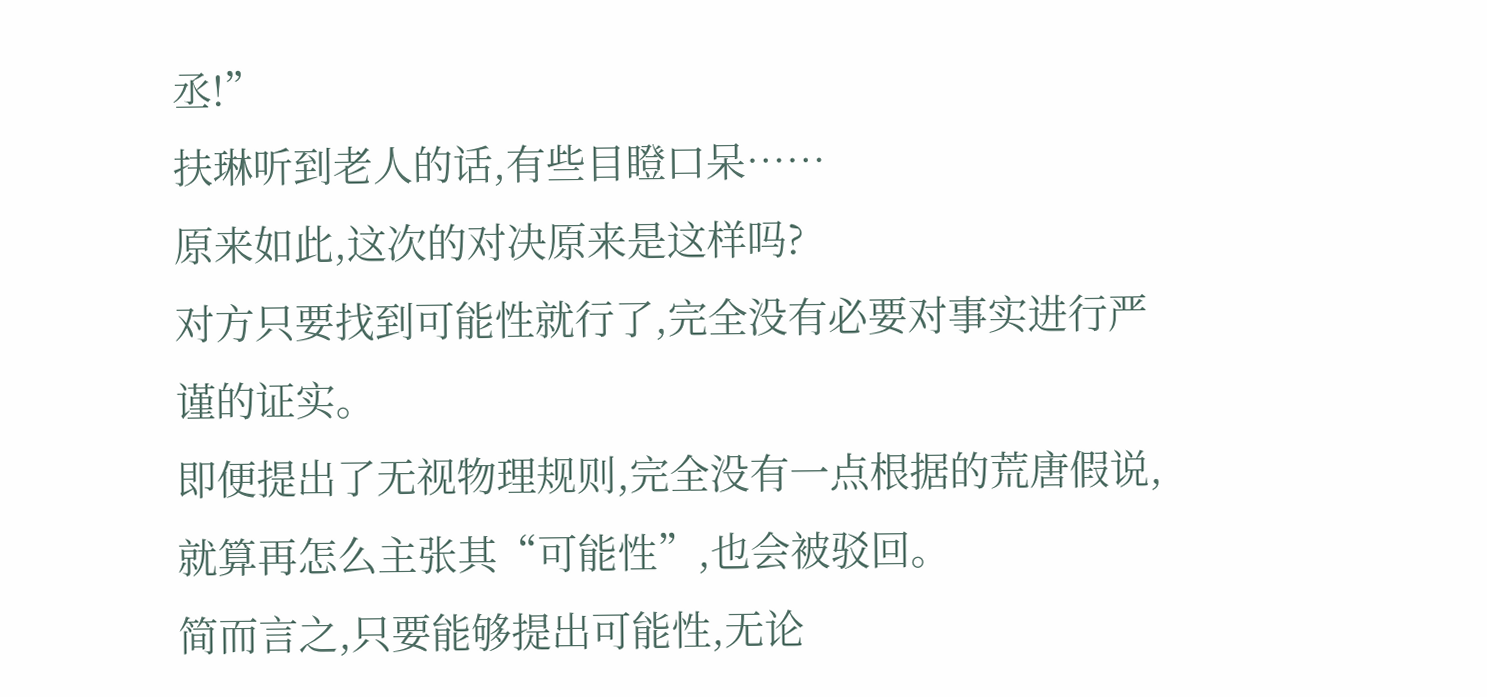丞!”
扶琳听到老人的话,有些目瞪口呆……
原来如此,这次的对决原来是这样吗?
对方只要找到可能性就行了,完全没有必要对事实进行严谨的证实。
即便提出了无视物理规则,完全没有一点根据的荒唐假说,就算再怎么主张其“可能性”,也会被驳回。
简而言之,只要能够提出可能性,无论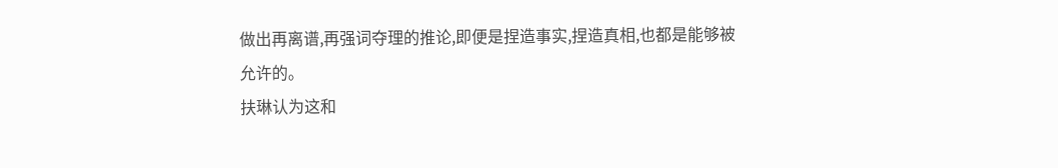做出再离谱,再强词夺理的推论,即便是捏造事实,捏造真相,也都是能够被允许的。
扶琳认为这和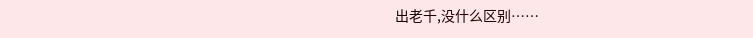出老千,没什么区别……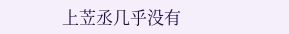上苙丞几乎没有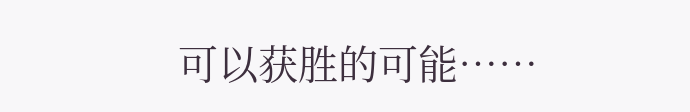可以获胜的可能……